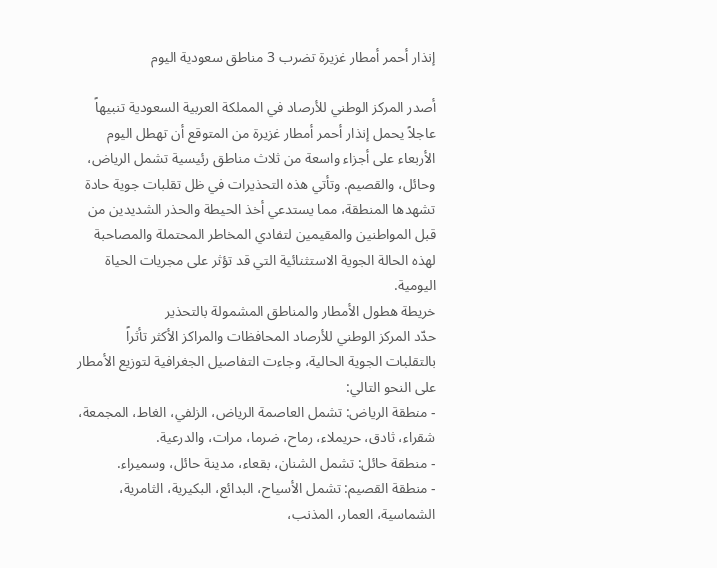إنذار أحمر أمطار غزيرة تضرب 3 مناطق سعودية اليوم

أصدر المركز الوطني للأرصاد في المملكة العربية السعودية تنبيهاً عاجلاً يحمل إنذار أحمر أمطار غزيرة من المتوقع أن تهطل اليوم الأربعاء على أجزاء واسعة من ثلاث مناطق رئيسية تشمل الرياض، وحائل، والقصيم. وتأتي هذه التحذيرات في ظل تقلبات جوية حادة تشهدها المنطقة، مما يستدعي أخذ الحيطة والحذر الشديدين من قبل المواطنين والمقيمين لتفادي المخاطر المحتملة والمصاحبة لهذه الحالة الجوية الاستثنائية التي قد تؤثر على مجريات الحياة اليومية.
خريطة هطول الأمطار والمناطق المشمولة بالتحذير
حدّد المركز الوطني للأرصاد المحافظات والمراكز الأكثر تأثراً بالتقلبات الجوية الحالية، وجاءت التفاصيل الجغرافية لتوزيع الأمطار على النحو التالي:
- منطقة الرياض: تشمل العاصمة الرياض، الزلفي، الغاط، المجمعة، شقراء، ثادق، حريملاء، رماح، ضرما، مرات، والدرعية.
- منطقة حائل: تشمل الشنان، بقعاء، مدينة حائل، وسميراء.
- منطقة القصيم: تشمل الأسياح، البدائع، البكيرية، الثامرية، الشماسية، العمار، المذنب،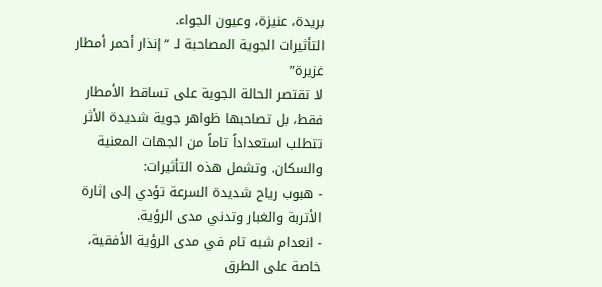بريدة، عنيزة، وعيون الجواء.
التأثيرات الجوية المصاحبة لـ “إنذار أحمر أمطار غزيرة”
لا تقتصر الحالة الجوية على تساقط الأمطار فقط، بل تصاحبها ظواهر جوية شديدة الأثر تتطلب استعداداً تاماً من الجهات المعنية والسكان. وتشمل هذه التأثيرات:
- هبوب رياح شديدة السرعة تؤدي إلى إثارة الأتربة والغبار وتدني مدى الرؤية.
- انعدام شبه تام في مدى الرؤية الأفقية، خاصة على الطرق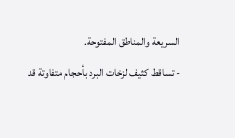السريعة والمناطق المفتوحة.
- تساقط كثيف لزخات البرد بأحجام متفاوتة قد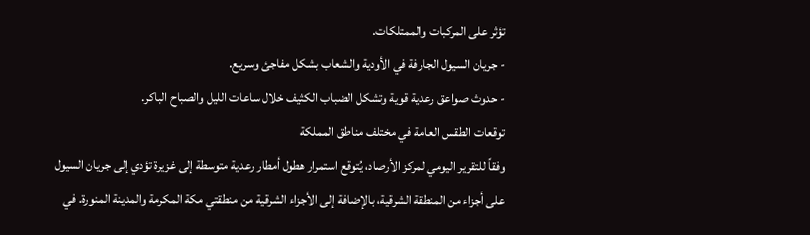تؤثر على المركبات والممتلكات.
- جريان السيول الجارفة في الأودية والشعاب بشكل مفاجئ وسريع.
- حدوث صواعق رعدية قوية وتشكل الضباب الكثيف خلال ساعات الليل والصباح الباكر.
توقعات الطقس العامة في مختلف مناطق المملكة
وفقاً للتقرير اليومي لمركز الأرصاد، يُتوقع استمرار هطول أمطار رعدية متوسطة إلى غزيرة تؤدي إلى جريان السيول على أجزاء من المنطقة الشرقية، بالإضافة إلى الأجزاء الشرقية من منطقتي مكة المكرمة والمدينة المنورة. في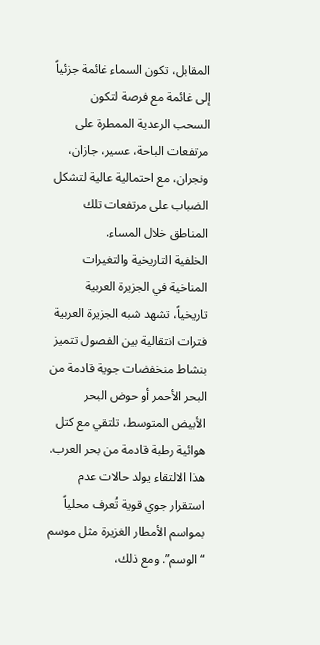المقابل، تكون السماء غائمة جزئياً إلى غائمة مع فرصة لتكون السحب الرعدية الممطرة على مرتفعات الباحة، عسير، جازان، ونجران، مع احتمالية عالية لتشكل الضباب على مرتفعات تلك المناطق خلال المساء.
الخلفية التاريخية والتغيرات المناخية في الجزيرة العربية
تاريخياً، تشهد شبه الجزيرة العربية فترات انتقالية بين الفصول تتميز بنشاط منخفضات جوية قادمة من البحر الأحمر أو حوض البحر الأبيض المتوسط، تلتقي مع كتل هوائية رطبة قادمة من بحر العرب. هذا الالتقاء يولد حالات عدم استقرار جوي قوية تُعرف محلياً بمواسم الأمطار الغزيرة مثل موسم “الوسم”. ومع ذلك،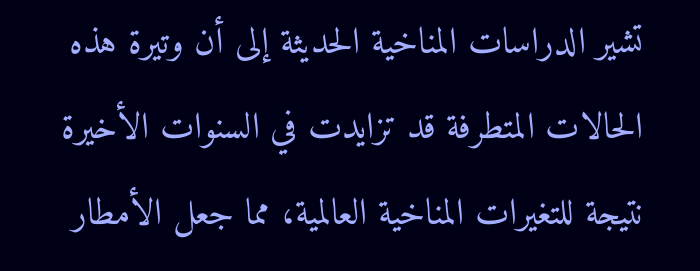تشير الدراسات المناخية الحديثة إلى أن وتيرة هذه الحالات المتطرفة قد تزايدت في السنوات الأخيرة نتيجة للتغيرات المناخية العالمية، مما جعل الأمطار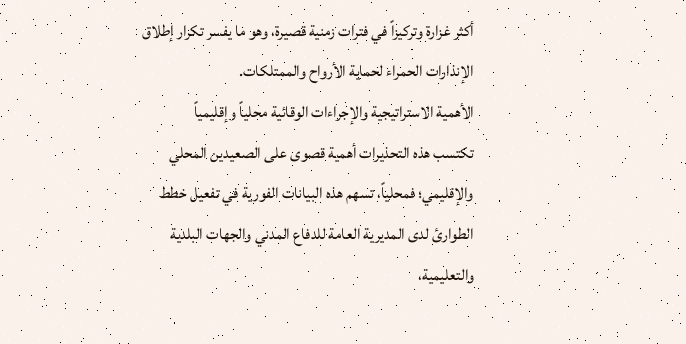أكثر غزارة وتركيزاً في فترات زمنية قصيرة، وهو ما يفسر تكرار إطلاق الإنذارات الحمراء لحماية الأرواح والممتلكات.
الأهمية الاستراتيجية والإجراءات الوقائية محلياً وإقليمياً
تكتسب هذه التحذيرات أهمية قصوى على الصعيدين المحلي والإقليمي؛ فمحلياً، تسهم هذه البيانات الفورية في تفعيل خطط الطوارئ لدى المديرية العامة للدفاع المدني والجهات البلدية والتعليمية،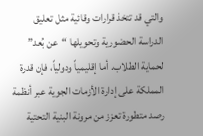والتي قد تتخذ قرارات وقائية مثل تعليق الدراسة الحضورية وتحويلها “عن بُعد” لحماية الطلاب. أما إقليمياً ودولياً، فإن قدرة المملكة على إدارة الأزمات الجوية عبر أنظمة رصد متطورة تعزز من مرونة البنية التحتية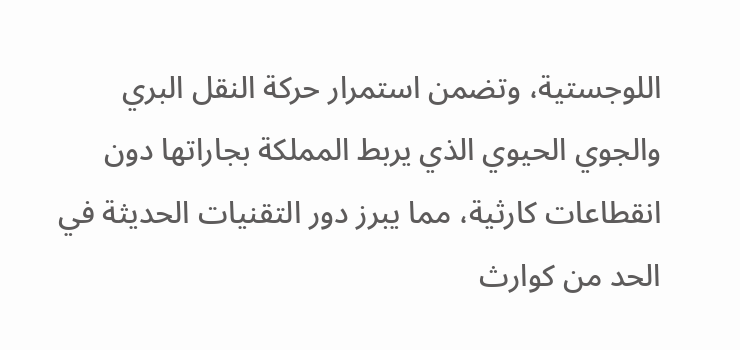اللوجستية، وتضمن استمرار حركة النقل البري والجوي الحيوي الذي يربط المملكة بجاراتها دون انقطاعات كارثية، مما يبرز دور التقنيات الحديثة في الحد من كوارث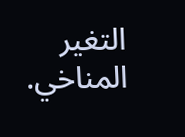التغير المناخي.